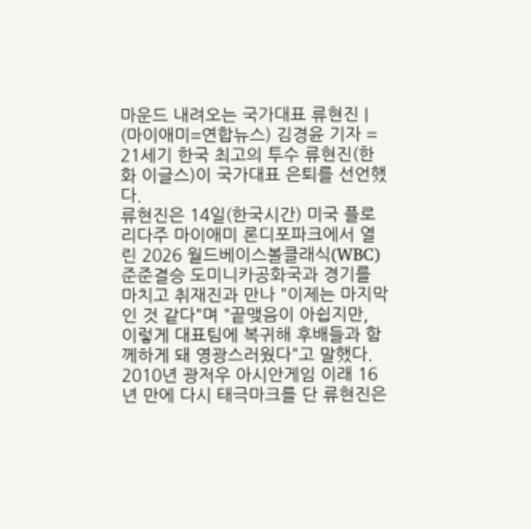마운드 내려오는 국가대표 류현진 |
(마이애미=연합뉴스) 김경윤 기자 = 21세기 한국 최고의 투수 류현진(한화 이글스)이 국가대표 은퇴를 선언했다.
류현진은 14일(한국시간) 미국 플로리다주 마이애미 론디포파크에서 열린 2026 월드베이스볼클래식(WBC) 준준결승 도미니카공화국과 경기를 마치고 취재진과 만나 "이제는 마지막인 것 같다"며 "끝맺음이 아쉽지만, 이렇게 대표팀에 복귀해 후배들과 함께하게 돼 영광스러웠다"고 말했다.
2010년 광저우 아시안게임 이래 16년 만에 다시 태극마크를 단 류현진은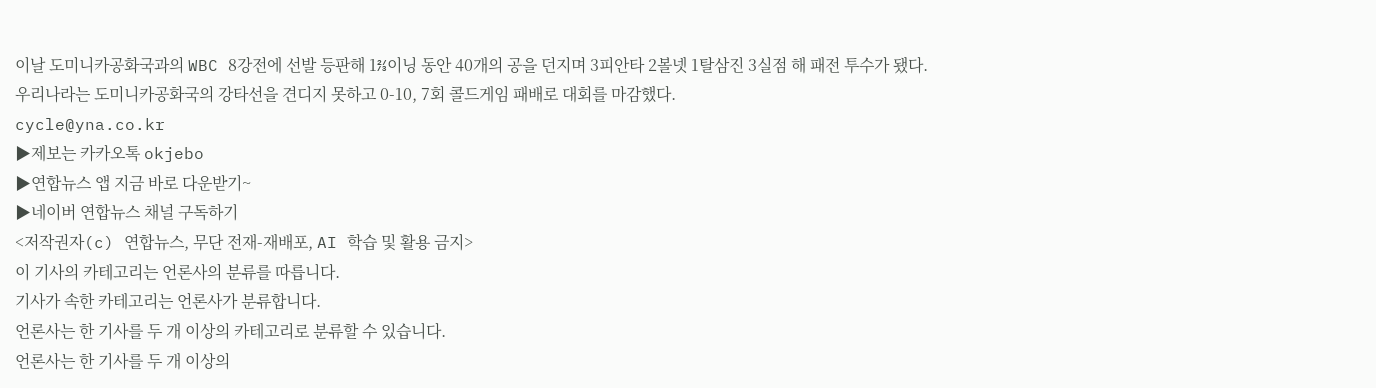이날 도미니카공화국과의 WBC 8강전에 선발 등판해 1⅔이닝 동안 40개의 공을 던지며 3피안타 2볼넷 1탈삼진 3실점 해 패전 투수가 됐다.
우리나라는 도미니카공화국의 강타선을 견디지 못하고 0-10, 7회 콜드게임 패배로 대회를 마감했다.
cycle@yna.co.kr
▶제보는 카카오톡 okjebo
▶연합뉴스 앱 지금 바로 다운받기~
▶네이버 연합뉴스 채널 구독하기
<저작권자(c) 연합뉴스, 무단 전재-재배포, AI 학습 및 활용 금지>
이 기사의 카테고리는 언론사의 분류를 따릅니다.
기사가 속한 카테고리는 언론사가 분류합니다.
언론사는 한 기사를 두 개 이상의 카테고리로 분류할 수 있습니다.
언론사는 한 기사를 두 개 이상의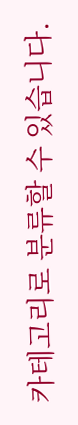카테고리로 분류할 수 있습니다.